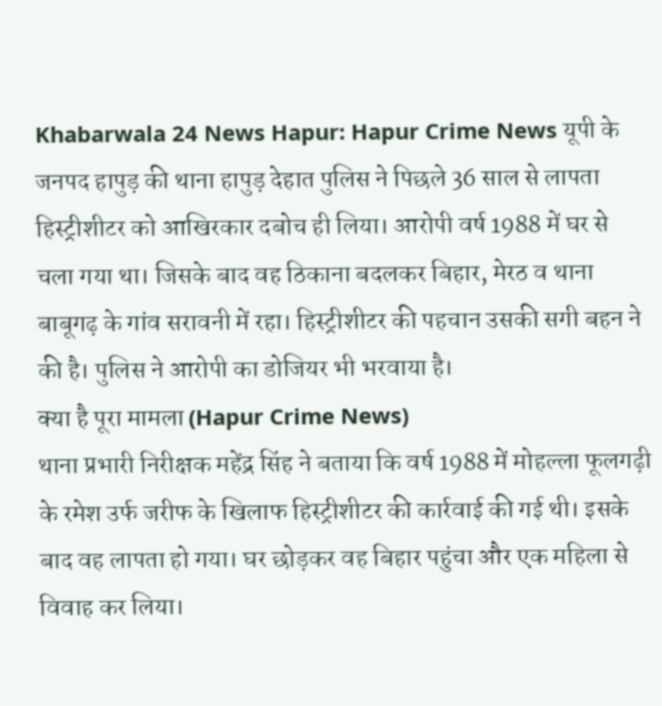Khabarwala 24 News Hapur: Hapur Crime News यूपी के जनपद हापुड़ की थाना हापुड़ देहात पुलिस ने पिछले 36 साल से लापता हिस्ट्रीशीटर को आखिरकार दबोच ही लिया। आरोपी वर्ष 1988 में घर से चला गया था। जिसके बाद वह ठिकाना बदलकर बिहार, मेरठ व थाना बाबूगढ़ के गांव सरावनी में रहा। हिस्ट्रीशीटर की पहचान उसकी सगी बहन ने की है। पुलिस ने आरोपी का डोजियर भी भरवाया है।
क्या है पूरा मामला (Hapur Crime News)
थाना प्रभारी निरीक्षक महेंद्र सिंह ने बताया कि वर्ष 1988 में मोहल्ला फूलगढ़ी के रमेश उर्फ जरीफ के खिलाफ हिस्ट्रीशीटर की कार्रवाई की गई थी। इसके बाद वह लापता हो गया। घर छोड़कर वह बिहार पहुंचा और एक महिला से विवाह कर लिया।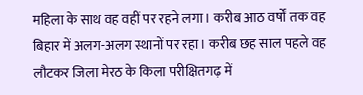महिला के साथ वह वहीं पर रहने लगा। करीब आठ वर्षों तक वह बिहार में अलग-अलग स्थानों पर रहा। करीब छह साल पहले वह लौटकर जिला मेरठ के किला परीक्षितगढ़ में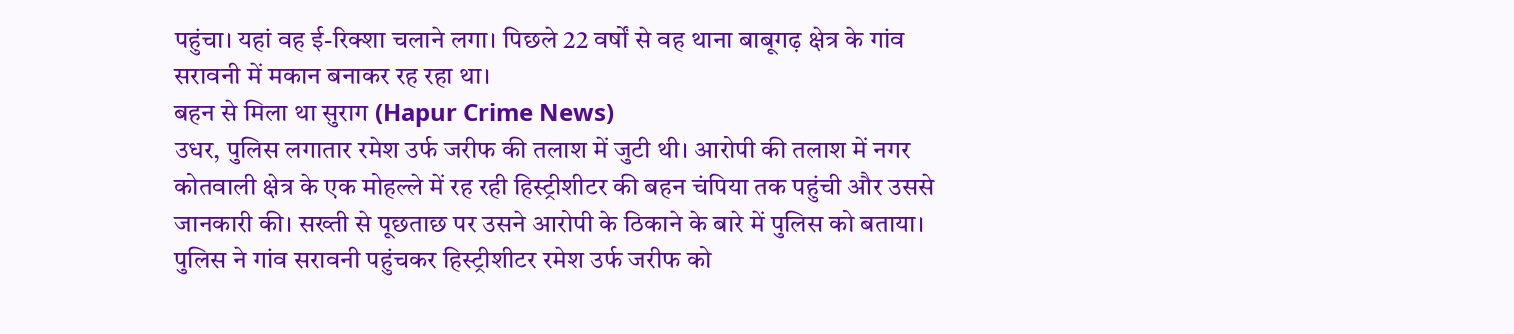पहुंचा। यहां वह ई-रिक्शा चलाने लगा। पिछले 22 वर्षों से वह थाना बाबूगढ़ क्षेत्र के गांव सरावनी में मकान बनाकर रह रहा था।
बहन से मिला था सुराग (Hapur Crime News)
उधर, पुलिस लगातार रमेश उर्फ जरीफ की तलाश में जुटी थी। आरोपी की तलाश में नगर कोतवाली क्षेत्र के एक मोहल्ले में रह रही हिस्ट्रीशीटर की बहन चंपिया तक पहुंची और उससे जानकारी की। सख्ती से पूछताछ पर उसने आरोपी के ठिकाने के बारे में पुलिस को बताया। पुलिस ने गांव सरावनी पहुंचकर हिस्ट्रीशीटर रमेश उर्फ जरीफ को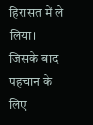हिरासत में ले लिया। जिसके बाद पहचान के लिए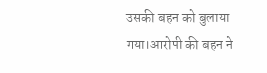उसकी बहन को बुलाया गया।आरोपी की बहन ने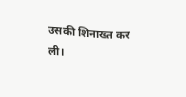उसकी शिनाख्त कर ली।